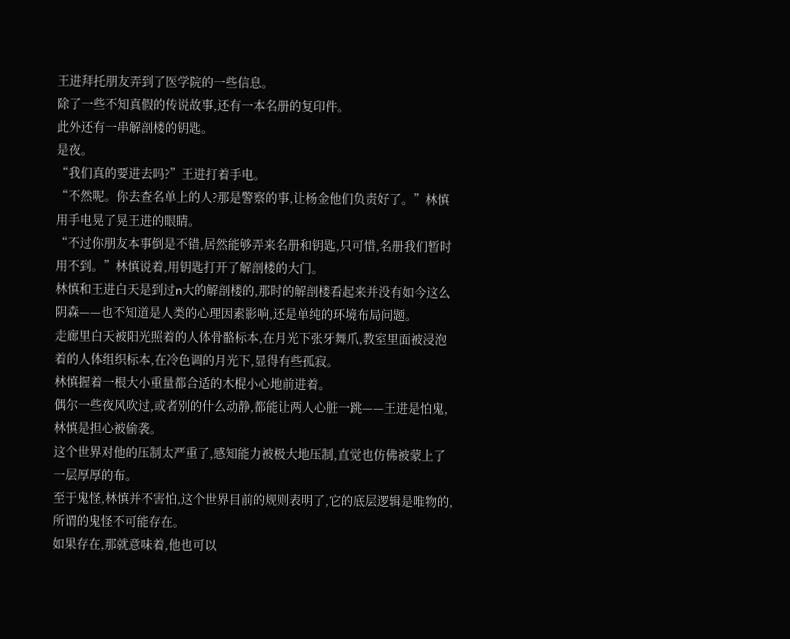王进拜托朋友弄到了医学院的一些信息。
除了一些不知真假的传说故事,还有一本名册的复印件。
此外还有一串解剖楼的钥匙。
是夜。
“我们真的要进去吗?”王进打着手电。
“不然呢。你去查名单上的人?那是警察的事,让杨金他们负责好了。”林慎用手电晃了晃王进的眼睛。
“不过你朋友本事倒是不错,居然能够弄来名册和钥匙,只可惜,名册我们暂时用不到。”林慎说着,用钥匙打开了解剖楼的大门。
林慎和王进白天是到过n大的解剖楼的,那时的解剖楼看起来并没有如今这么阴森——也不知道是人类的心理因素影响,还是单纯的环境布局问题。
走廊里白天被阳光照着的人体骨骼标本,在月光下张牙舞爪,教室里面被浸泡着的人体组织标本,在冷色调的月光下,显得有些孤寂。
林慎握着一根大小重量都合适的木棍小心地前进着。
偶尔一些夜风吹过,或者别的什么动静,都能让两人心脏一跳——王进是怕鬼,林慎是担心被偷袭。
这个世界对他的压制太严重了,感知能力被极大地压制,直觉也仿佛被蒙上了一层厚厚的布。
至于鬼怪,林慎并不害怕,这个世界目前的规则表明了,它的底层逻辑是唯物的,所谓的鬼怪不可能存在。
如果存在,那就意味着,他也可以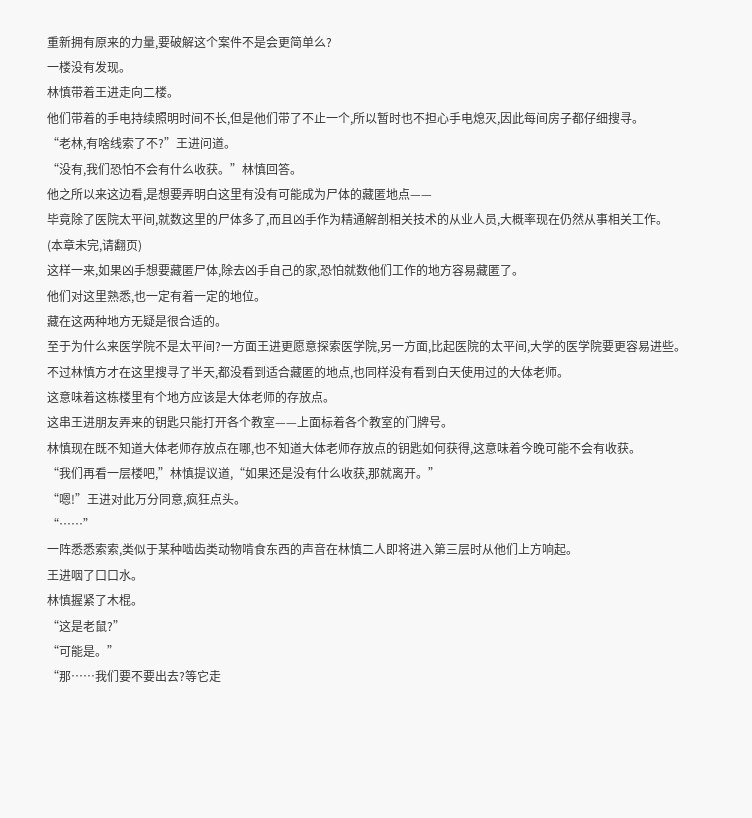重新拥有原来的力量,要破解这个案件不是会更简单么?
一楼没有发现。
林慎带着王进走向二楼。
他们带着的手电持续照明时间不长,但是他们带了不止一个,所以暂时也不担心手电熄灭,因此每间房子都仔细搜寻。
“老林,有啥线索了不?”王进问道。
“没有,我们恐怕不会有什么收获。”林慎回答。
他之所以来这边看,是想要弄明白这里有没有可能成为尸体的藏匿地点——
毕竟除了医院太平间,就数这里的尸体多了,而且凶手作为精通解剖相关技术的从业人员,大概率现在仍然从事相关工作。
(本章未完,请翻页)
这样一来,如果凶手想要藏匿尸体,除去凶手自己的家,恐怕就数他们工作的地方容易藏匿了。
他们对这里熟悉,也一定有着一定的地位。
藏在这两种地方无疑是很合适的。
至于为什么来医学院不是太平间?一方面王进更愿意探索医学院,另一方面,比起医院的太平间,大学的医学院要更容易进些。
不过林慎方才在这里搜寻了半天,都没看到适合藏匿的地点,也同样没有看到白天使用过的大体老师。
这意味着这栋楼里有个地方应该是大体老师的存放点。
这串王进朋友弄来的钥匙只能打开各个教室——上面标着各个教室的门牌号。
林慎现在既不知道大体老师存放点在哪,也不知道大体老师存放点的钥匙如何获得,这意味着今晚可能不会有收获。
“我们再看一层楼吧,”林慎提议道,“如果还是没有什么收获,那就离开。”
“嗯!”王进对此万分同意,疯狂点头。
“……”
一阵悉悉索索,类似于某种啮齿类动物啃食东西的声音在林慎二人即将进入第三层时从他们上方响起。
王进咽了口口水。
林慎握紧了木棍。
“这是老鼠?”
“可能是。”
“那……我们要不要出去?等它走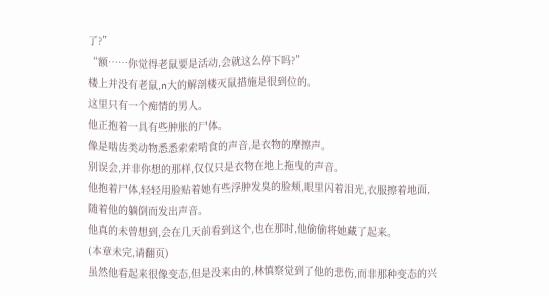了?”
“额……你觉得老鼠要是活动,会就这么停下吗?”
楼上并没有老鼠,n大的解剖楼灭鼠措施是很到位的。
这里只有一个痴情的男人。
他正抱着一具有些肿胀的尸体。
像是啮齿类动物悉悉索索啃食的声音,是衣物的摩擦声。
别误会,并非你想的那样,仅仅只是衣物在地上拖曳的声音。
他抱着尸体,轻轻用脸贴着她有些浮肿发臭的脸颊,眼里闪着泪光,衣服擦着地面,随着他的躺倒而发出声音。
他真的未曾想到,会在几天前看到这个,也在那时,他偷偷将她藏了起来。
(本章未完,请翻页)
虽然他看起来很像变态,但是没来由的,林慎察觉到了他的悲伤,而非那种变态的兴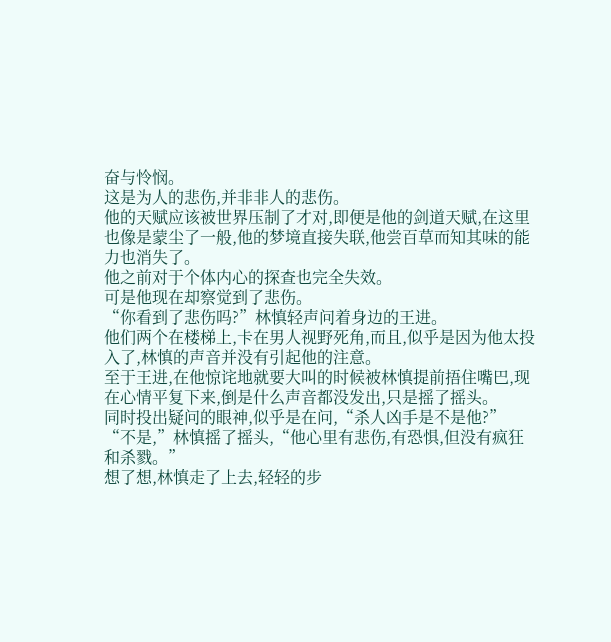奋与怜悯。
这是为人的悲伤,并非非人的悲伤。
他的天赋应该被世界压制了才对,即便是他的剑道天赋,在这里也像是蒙尘了一般,他的梦境直接失联,他尝百草而知其味的能力也消失了。
他之前对于个体内心的探查也完全失效。
可是他现在却察觉到了悲伤。
“你看到了悲伤吗?”林慎轻声问着身边的王进。
他们两个在楼梯上,卡在男人视野死角,而且,似乎是因为他太投入了,林慎的声音并没有引起他的注意。
至于王进,在他惊诧地就要大叫的时候被林慎提前捂住嘴巴,现在心情平复下来,倒是什么声音都没发出,只是摇了摇头。
同时投出疑问的眼神,似乎是在问,“杀人凶手是不是他?”
“不是,”林慎摇了摇头,“他心里有悲伤,有恐惧,但没有疯狂和杀戮。”
想了想,林慎走了上去,轻轻的步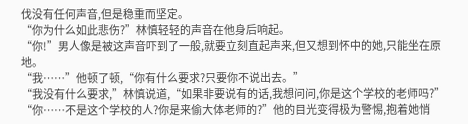伐没有任何声音,但是稳重而坚定。
“你为什么如此悲伤?”林慎轻轻的声音在他身后响起。
“你!”男人像是被这声音吓到了一般,就要立刻直起声来,但又想到怀中的她,只能坐在原地。
“我……”他顿了顿,“你有什么要求?只要你不说出去。”
“我没有什么要求,”林慎说道,“如果非要说有的话,我想问问,你是这个学校的老师吗?”
“你……不是这个学校的人?你是来偷大体老师的?”他的目光变得极为警惕,抱着她悄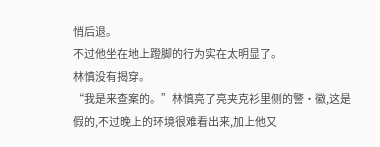悄后退。
不过他坐在地上蹬脚的行为实在太明显了。
林慎没有揭穿。
“我是来查案的。”林慎亮了亮夹克衫里侧的警·徽,这是假的,不过晚上的环境很难看出来,加上他又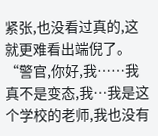紧张,也没看过真的,这就更难看出端倪了。
“警官,你好,我……我真不是变态,我…我是这个学校的老师,我也没有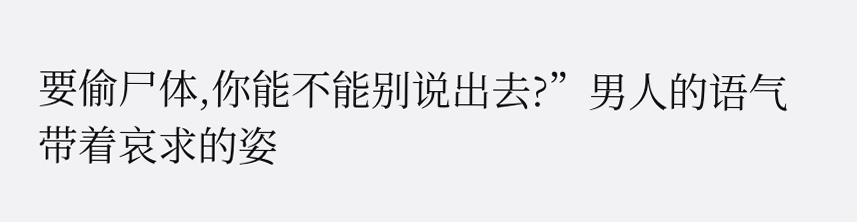要偷尸体,你能不能别说出去?”男人的语气带着哀求的姿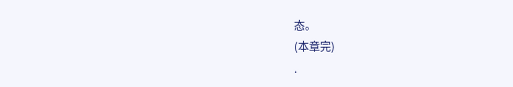态。
(本章完)
.